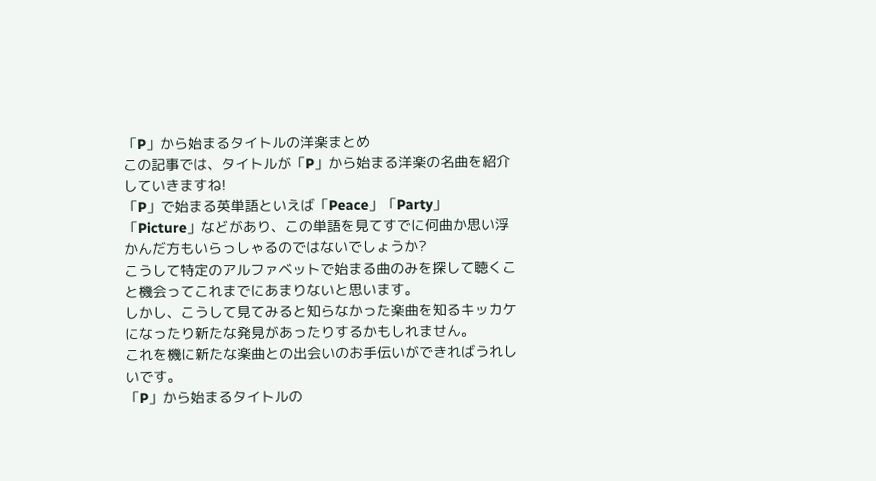「P」から始まるタイトルの洋楽まとめ
この記事では、タイトルが「P」から始まる洋楽の名曲を紹介していきますね!
「P」で始まる英単語といえば「Peace」「Party」「Picture」などがあり、この単語を見てすでに何曲か思い浮かんだ方もいらっしゃるのではないでしょうか?
こうして特定のアルファベットで始まる曲のみを探して聴くこと機会ってこれまでにあまりないと思います。
しかし、こうして見てみると知らなかった楽曲を知るキッカケになったり新たな発見があったりするかもしれません。
これを機に新たな楽曲との出会いのお手伝いができればうれしいです。
「P」から始まるタイトルの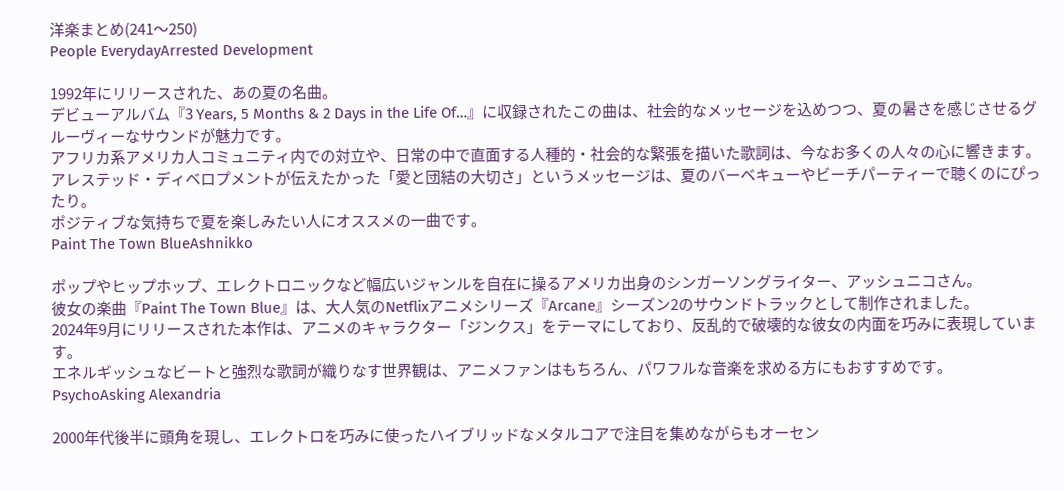洋楽まとめ(241〜250)
People EverydayArrested Development

1992年にリリースされた、あの夏の名曲。
デビューアルバム『3 Years, 5 Months & 2 Days in the Life Of…』に収録されたこの曲は、社会的なメッセージを込めつつ、夏の暑さを感じさせるグルーヴィーなサウンドが魅力です。
アフリカ系アメリカ人コミュニティ内での対立や、日常の中で直面する人種的・社会的な緊張を描いた歌詞は、今なお多くの人々の心に響きます。
アレステッド・ディベロプメントが伝えたかった「愛と団結の大切さ」というメッセージは、夏のバーベキューやビーチパーティーで聴くのにぴったり。
ポジティブな気持ちで夏を楽しみたい人にオススメの一曲です。
Paint The Town BlueAshnikko

ポップやヒップホップ、エレクトロニックなど幅広いジャンルを自在に操るアメリカ出身のシンガーソングライター、アッシュニコさん。
彼女の楽曲『Paint The Town Blue』は、大人気のNetflixアニメシリーズ『Arcane』シーズン2のサウンドトラックとして制作されました。
2024年9月にリリースされた本作は、アニメのキャラクター「ジンクス」をテーマにしており、反乱的で破壊的な彼女の内面を巧みに表現しています。
エネルギッシュなビートと強烈な歌詞が織りなす世界観は、アニメファンはもちろん、パワフルな音楽を求める方にもおすすめです。
PsychoAsking Alexandria

2000年代後半に頭角を現し、エレクトロを巧みに使ったハイブリッドなメタルコアで注目を集めながらもオーセン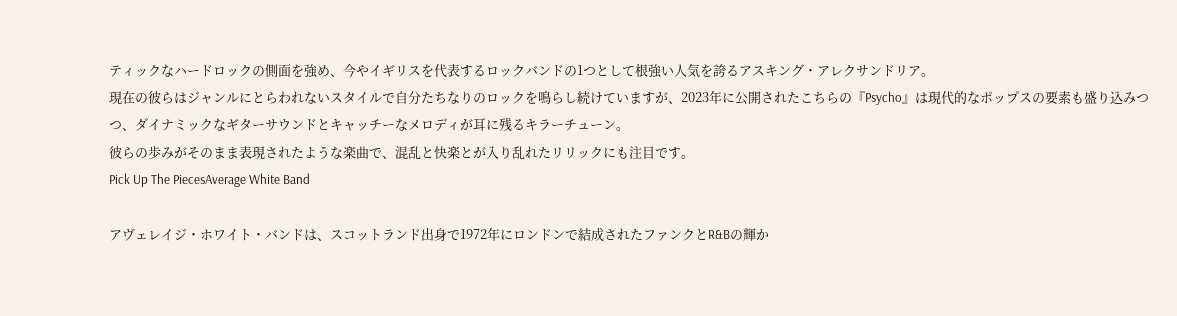ティックなハードロックの側面を強め、今やイギリスを代表するロックバンドの1つとして根強い人気を誇るアスキング・アレクサンドリア。
現在の彼らはジャンルにとらわれないスタイルで自分たちなりのロックを鳴らし続けていますが、2023年に公開されたこちらの『Psycho』は現代的なポップスの要素も盛り込みつつ、ダイナミックなギターサウンドとキャッチーなメロディが耳に残るキラーチューン。
彼らの歩みがそのまま表現されたような楽曲で、混乱と快楽とが入り乱れたリリックにも注目です。
Pick Up The PiecesAverage White Band

アヴェレイジ・ホワイト・バンドは、スコットランド出身で1972年にロンドンで結成されたファンクとR&Bの輝か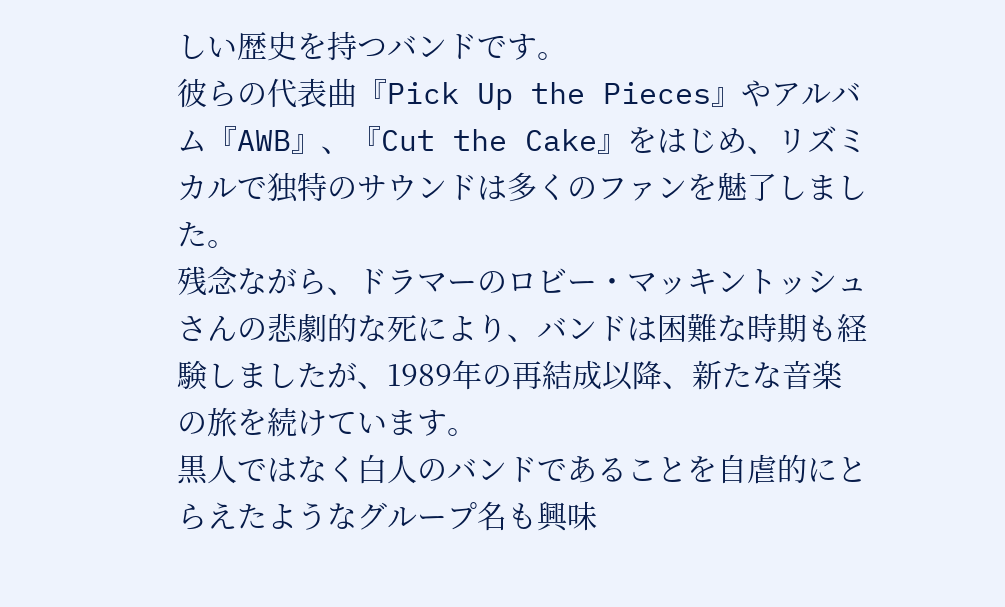しい歴史を持つバンドです。
彼らの代表曲『Pick Up the Pieces』やアルバム『AWB』、『Cut the Cake』をはじめ、リズミカルで独特のサウンドは多くのファンを魅了しました。
残念ながら、ドラマーのロビー・マッキントッシュさんの悲劇的な死により、バンドは困難な時期も経験しましたが、1989年の再結成以降、新たな音楽の旅を続けています。
黒人ではなく白人のバンドであることを自虐的にとらえたようなグループ名も興味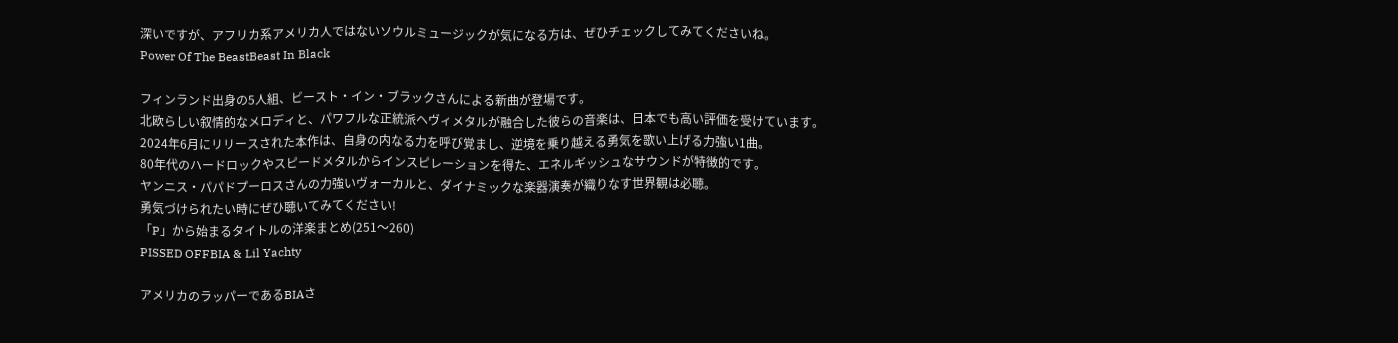深いですが、アフリカ系アメリカ人ではないソウルミュージックが気になる方は、ぜひチェックしてみてくださいね。
Power Of The BeastBeast In Black

フィンランド出身の5人組、ビースト・イン・ブラックさんによる新曲が登場です。
北欧らしい叙情的なメロディと、パワフルな正統派ヘヴィメタルが融合した彼らの音楽は、日本でも高い評価を受けています。
2024年6月にリリースされた本作は、自身の内なる力を呼び覚まし、逆境を乗り越える勇気を歌い上げる力強い1曲。
80年代のハードロックやスピードメタルからインスピレーションを得た、エネルギッシュなサウンドが特徴的です。
ヤンニス・パパドプーロスさんの力強いヴォーカルと、ダイナミックな楽器演奏が織りなす世界観は必聴。
勇気づけられたい時にぜひ聴いてみてください!
「P」から始まるタイトルの洋楽まとめ(251〜260)
PISSED OFFBIA & Lil Yachty

アメリカのラッパーであるBIAさ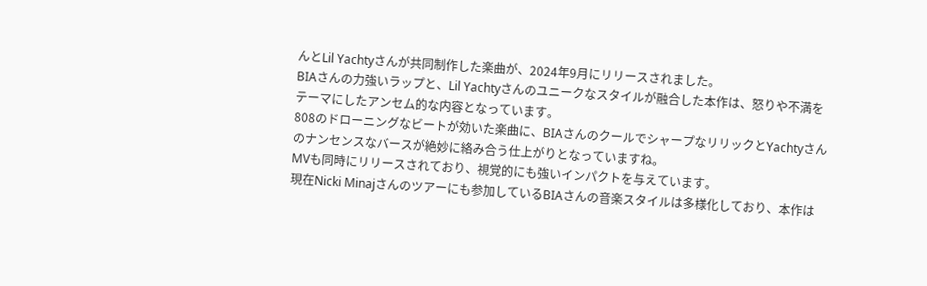んとLil Yachtyさんが共同制作した楽曲が、2024年9月にリリースされました。
BIAさんの力強いラップと、Lil Yachtyさんのユニークなスタイルが融合した本作は、怒りや不満をテーマにしたアンセム的な内容となっています。
808のドローニングなビートが効いた楽曲に、BIAさんのクールでシャープなリリックとYachtyさんのナンセンスなバースが絶妙に絡み合う仕上がりとなっていますね。
MVも同時にリリースされており、視覚的にも強いインパクトを与えています。
現在Nicki Minajさんのツアーにも参加しているBIAさんの音楽スタイルは多様化しており、本作は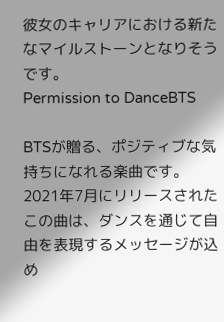彼女のキャリアにおける新たなマイルストーンとなりそうです。
Permission to DanceBTS

BTSが贈る、ポジティブな気持ちになれる楽曲です。
2021年7月にリリースされたこの曲は、ダンスを通じて自由を表現するメッセージが込め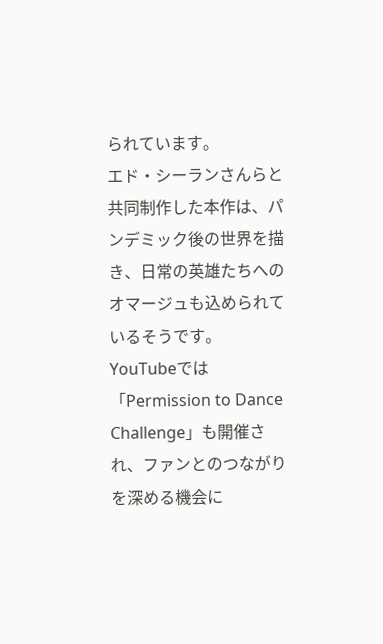られています。
エド・シーランさんらと共同制作した本作は、パンデミック後の世界を描き、日常の英雄たちへのオマージュも込められているそうです。
YouTubeでは「Permission to Dance Challenge」も開催され、ファンとのつながりを深める機会に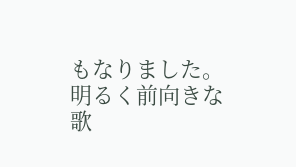もなりました。
明るく前向きな歌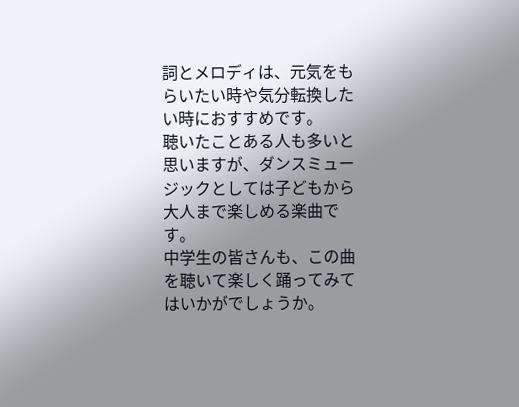詞とメロディは、元気をもらいたい時や気分転換したい時におすすめです。
聴いたことある人も多いと思いますが、ダンスミュージックとしては子どもから大人まで楽しめる楽曲です。
中学生の皆さんも、この曲を聴いて楽しく踊ってみてはいかがでしょうか。